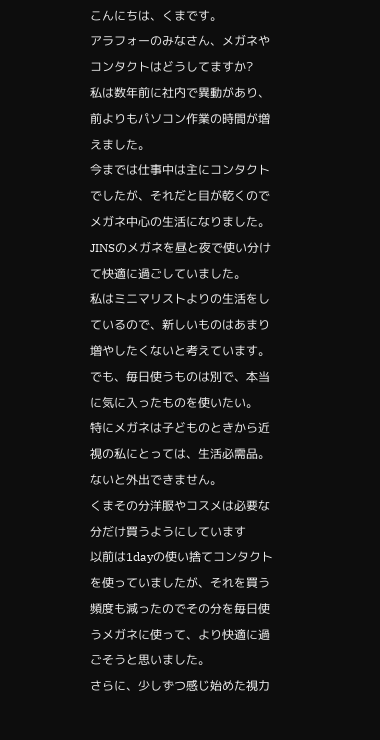こんにちは、くまです。
アラフォーのみなさん、メガネやコンタクトはどうしてますか?
私は数年前に社内で異動があり、前よりもパソコン作業の時間が増えました。
今までは仕事中は主にコンタクトでしたが、それだと目が乾くのでメガネ中心の生活になりました。
JINSのメガネを昼と夜で使い分けて快適に過ごしていました。
私はミニマリストよりの生活をしているので、新しいものはあまり増やしたくないと考えています。
でも、毎日使うものは別で、本当に気に入ったものを使いたい。
特にメガネは子どものときから近視の私にとっては、生活必需品。
ないと外出できません。
くまその分洋服やコスメは必要な分だけ買うようにしています
以前は1dayの使い捨てコンタクトを使っていましたが、それを買う頻度も減ったのでその分を毎日使うメガネに使って、より快適に過ごそうと思いました。
さらに、少しずつ感じ始めた視力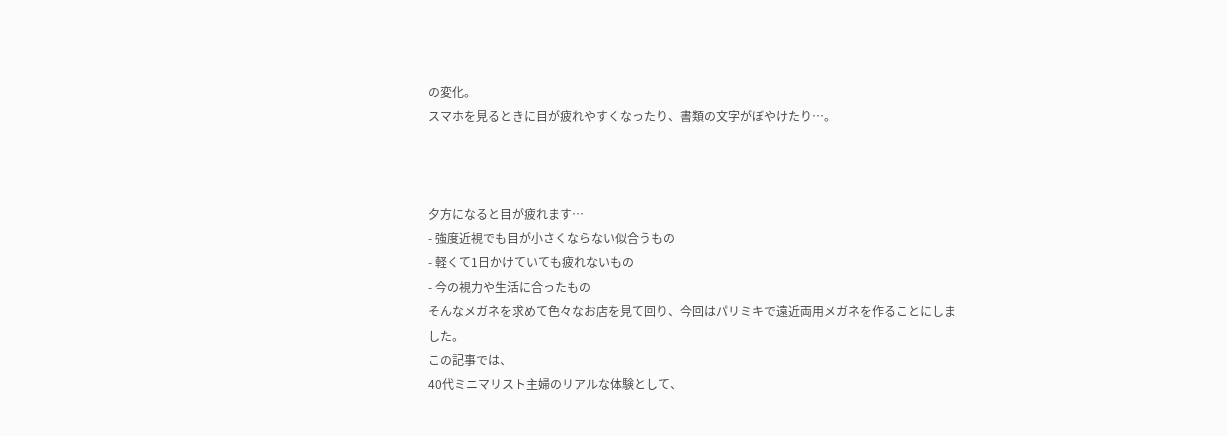の変化。
スマホを見るときに目が疲れやすくなったり、書類の文字がぼやけたり…。



夕方になると目が疲れます…
- 強度近視でも目が小さくならない似合うもの
- 軽くて1日かけていても疲れないもの
- 今の視力や生活に合ったもの
そんなメガネを求めて色々なお店を見て回り、今回はパリミキで遠近両用メガネを作ることにしました。
この記事では、
40代ミニマリスト主婦のリアルな体験として、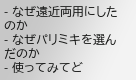- なぜ遠近両用にしたのか
- なぜパリミキを選んだのか
- 使ってみてど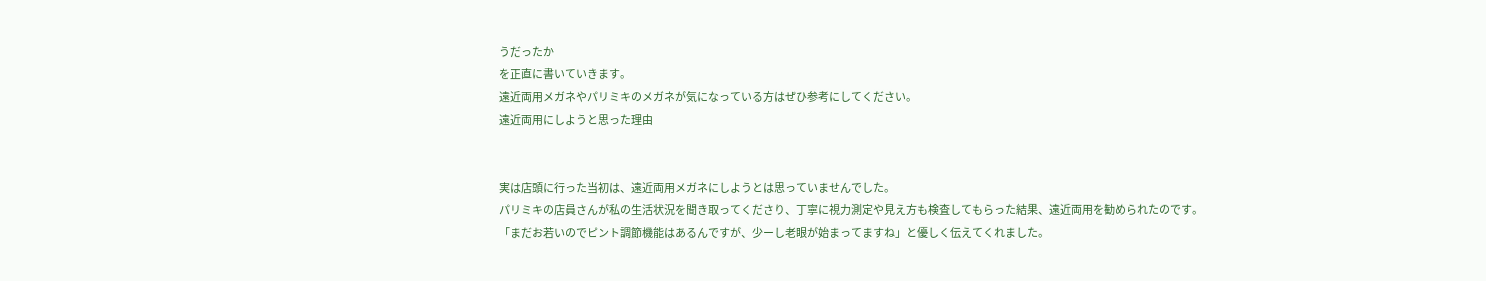うだったか
を正直に書いていきます。
遠近両用メガネやパリミキのメガネが気になっている方はぜひ参考にしてください。
遠近両用にしようと思った理由


実は店頭に行った当初は、遠近両用メガネにしようとは思っていませんでした。
パリミキの店員さんが私の生活状況を聞き取ってくださり、丁寧に視力測定や見え方も検査してもらった結果、遠近両用を勧められたのです。
「まだお若いのでピント調節機能はあるんですが、少ーし老眼が始まってますね」と優しく伝えてくれました。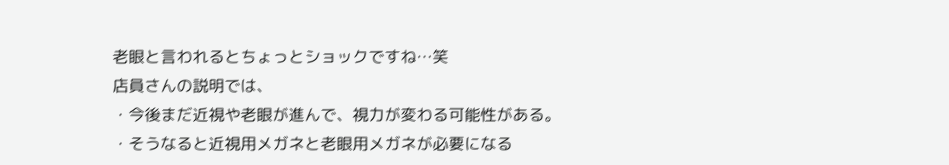老眼と言われるとちょっとショックですね…笑
店員さんの説明では、
・今後まだ近視や老眼が進んで、視力が変わる可能性がある。
・そうなると近視用メガネと老眼用メガネが必要になる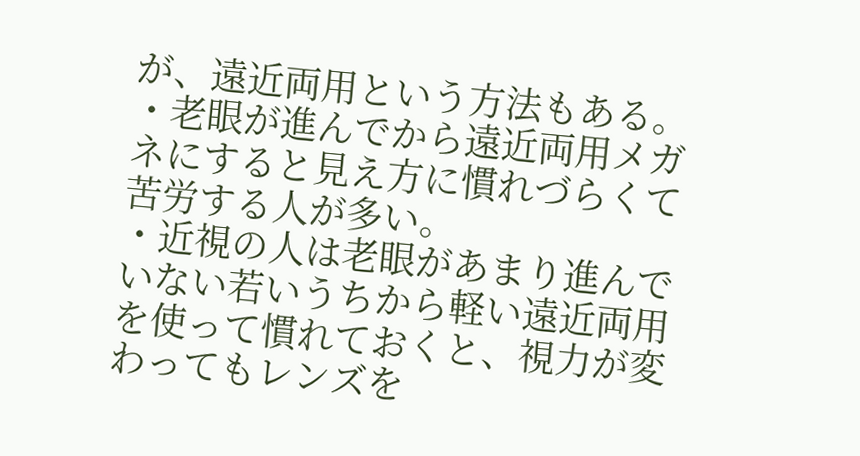が、遠近両用という方法もある。
・老眼が進んでから遠近両用メガネにすると見え方に慣れづらくて苦労する人が多い。
・近視の人は老眼があまり進んでいない若いうちから軽い遠近両用を使って慣れておくと、視力が変わってもレンズを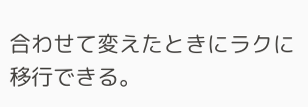合わせて変えたときにラクに移行できる。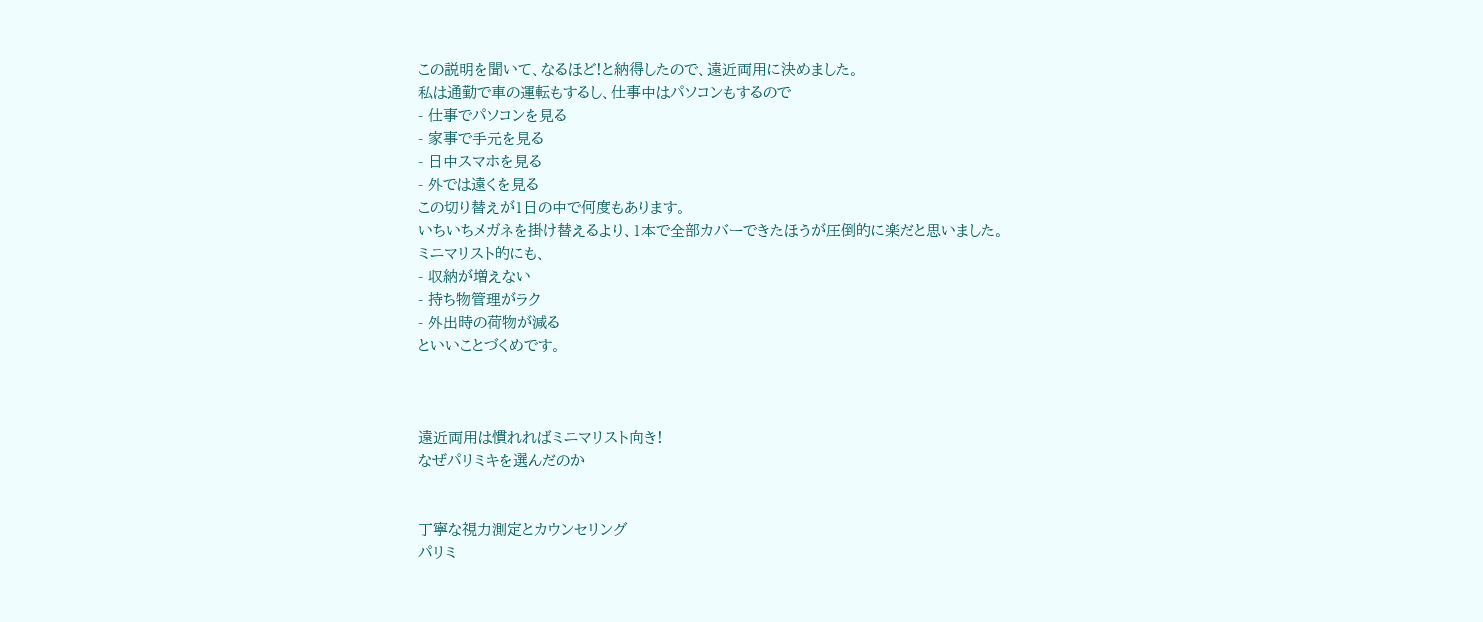この説明を聞いて、なるほど!と納得したので、遠近両用に決めました。
私は通勤で車の運転もするし、仕事中はパソコンもするので
- 仕事でパソコンを見る
- 家事で手元を見る
- 日中スマホを見る
- 外では遠くを見る
この切り替えが1日の中で何度もあります。
いちいちメガネを掛け替えるより、1本で全部カバーできたほうが圧倒的に楽だと思いました。
ミニマリスト的にも、
- 収納が増えない
- 持ち物管理がラク
- 外出時の荷物が減る
といいことづくめです。



遠近両用は慣れればミニマリスト向き!
なぜパリミキを選んだのか


丁寧な視力測定とカウンセリング
パリミ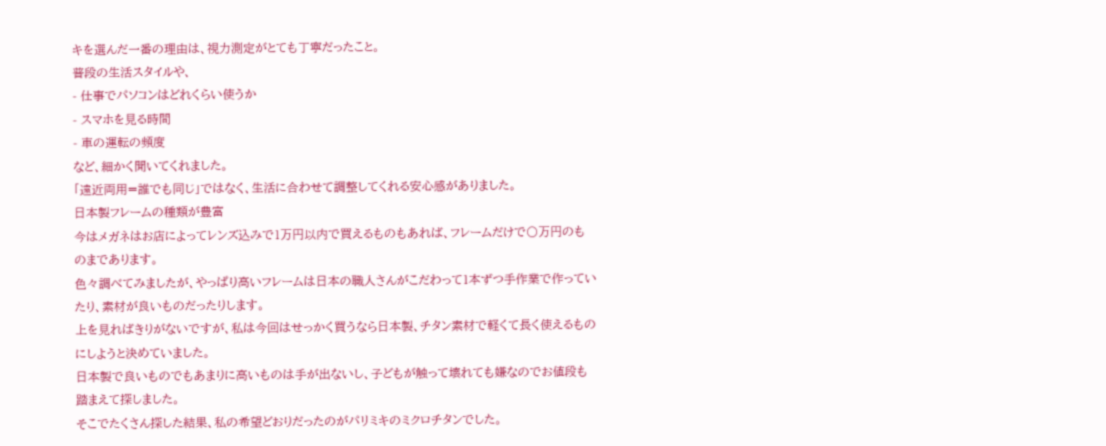キを選んだ一番の理由は、視力測定がとても丁寧だったこと。
普段の生活スタイルや、
- 仕事でパソコンはどれくらい使うか
- スマホを見る時間
- 車の運転の頻度
など、細かく聞いてくれました。
「遠近両用=誰でも同じ」ではなく、生活に合わせて調整してくれる安心感がありました。
日本製フレームの種類が豊富
今はメガネはお店によってレンズ込みで1万円以内で買えるものもあれば、フレームだけで〇万円のものまであります。
色々調べてみましたが、やっぱり高いフレームは日本の職人さんがこだわって1本ずつ手作業で作っていたり、素材が良いものだったりします。
上を見ればきりがないですが、私は今回はせっかく買うなら日本製、チタン素材で軽くて長く使えるものにしようと決めていました。
日本製で良いものでもあまりに高いものは手が出ないし、子どもが触って壊れても嫌なのでお値段も踏まえて探しました。
そこでたくさん探した結果、私の希望どおりだったのがパリミキのミクロチタンでした。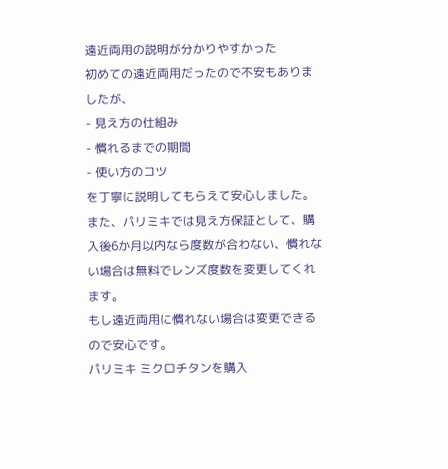遠近両用の説明が分かりやすかった
初めての遠近両用だったので不安もありましたが、
- 見え方の仕組み
- 慣れるまでの期間
- 使い方のコツ
を丁寧に説明してもらえて安心しました。
また、パリミキでは見え方保証として、購入後6か月以内なら度数が合わない、慣れない場合は無料でレンズ度数を変更してくれます。
もし遠近両用に慣れない場合は変更できるので安心です。
パリミキ ミクロチタンを購入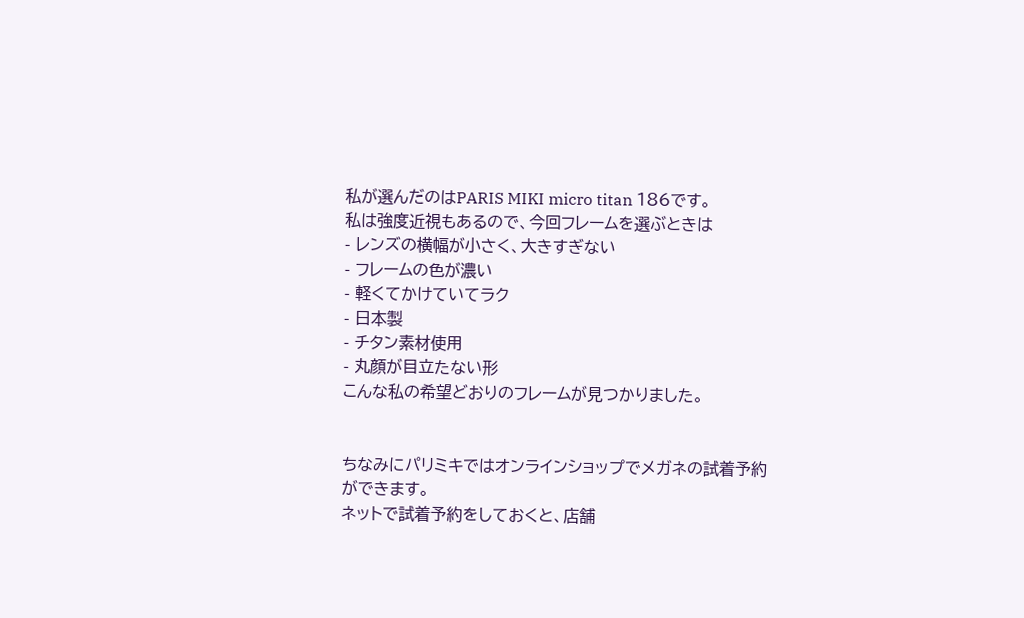私が選んだのはPARIS MIKI micro titan 186です。
私は強度近視もあるので、今回フレームを選ぶときは
- レンズの横幅が小さく、大きすぎない
- フレームの色が濃い
- 軽くてかけていてラク
- 日本製
- チタン素材使用
- 丸顔が目立たない形
こんな私の希望どおりのフレームが見つかりました。


ちなみにパリミキではオンラインショップでメガネの試着予約ができます。
ネットで試着予約をしておくと、店舗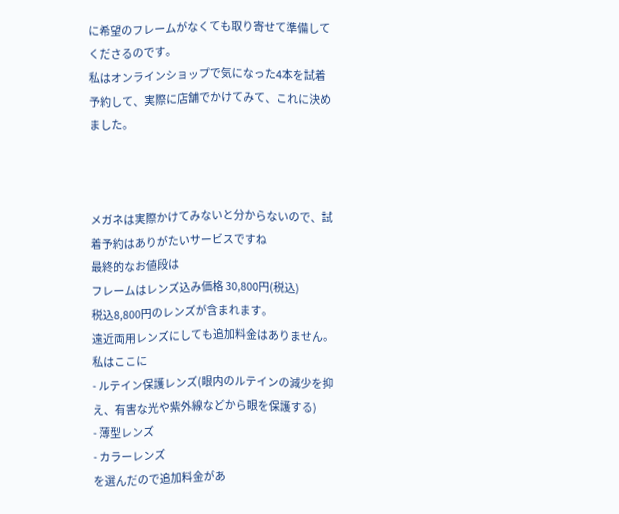に希望のフレームがなくても取り寄せて準備してくださるのです。
私はオンラインショップで気になった4本を試着予約して、実際に店舗でかけてみて、これに決めました。



メガネは実際かけてみないと分からないので、試着予約はありがたいサービスですね
最終的なお値段は
フレームはレンズ込み価格 30,800円(税込)
税込8,800円のレンズが含まれます。
遠近両用レンズにしても追加料金はありません。
私はここに
- ルテイン保護レンズ(眼内のルテインの減少を抑え、有害な光や紫外線などから眼を保護する)
- 薄型レンズ
- カラーレンズ
を選んだので追加料金があ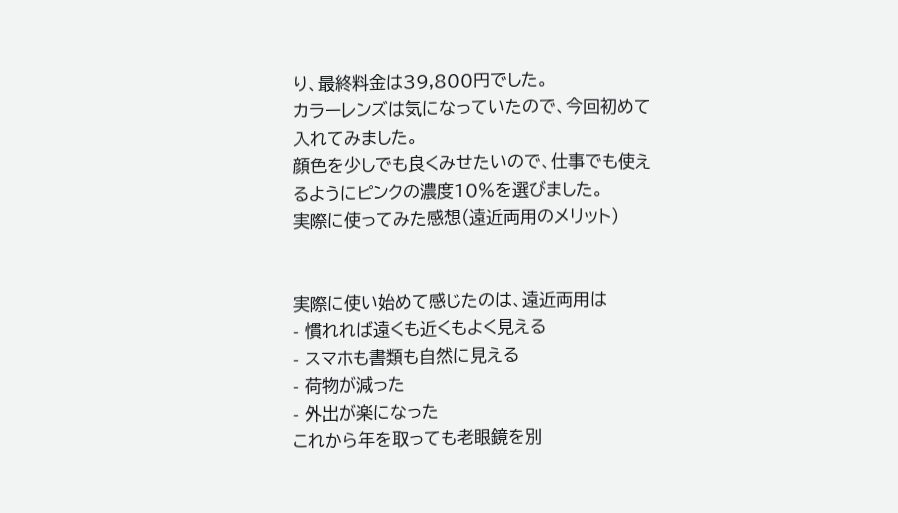り、最終料金は39,800円でした。
カラーレンズは気になっていたので、今回初めて入れてみました。
顔色を少しでも良くみせたいので、仕事でも使えるようにピンクの濃度10%を選びました。
実際に使ってみた感想(遠近両用のメリット)


実際に使い始めて感じたのは、遠近両用は
- 慣れれば遠くも近くもよく見える
- スマホも書類も自然に見える
- 荷物が減った
- 外出が楽になった
これから年を取っても老眼鏡を別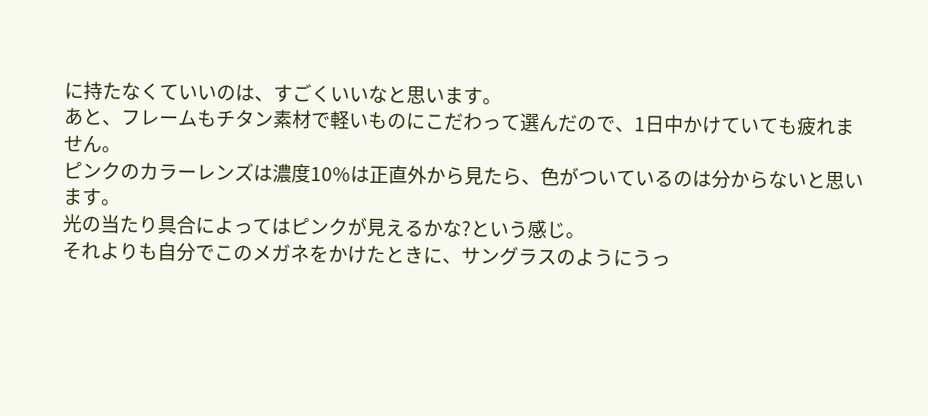に持たなくていいのは、すごくいいなと思います。
あと、フレームもチタン素材で軽いものにこだわって選んだので、1日中かけていても疲れません。
ピンクのカラーレンズは濃度10%は正直外から見たら、色がついているのは分からないと思います。
光の当たり具合によってはピンクが見えるかな?という感じ。
それよりも自分でこのメガネをかけたときに、サングラスのようにうっ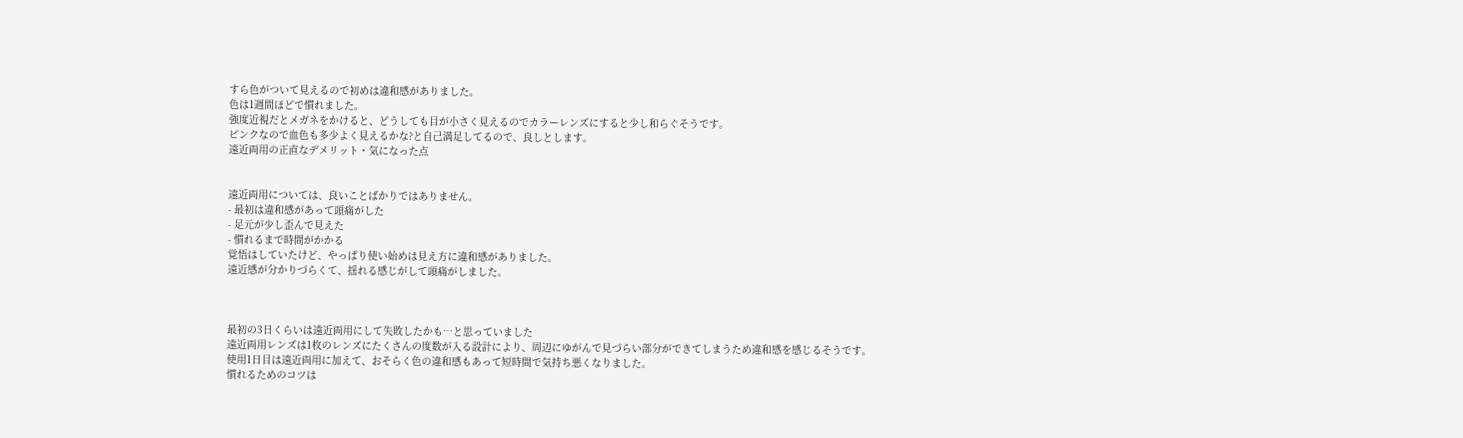すら色がついて見えるので初めは違和感がありました。
色は1週間ほどで慣れました。
強度近視だとメガネをかけると、どうしても目が小さく見えるのでカラーレンズにすると少し和らぐそうです。
ピンクなので血色も多少よく見えるかな?と自己満足してるので、良しとします。
遠近両用の正直なデメリット・気になった点


遠近両用については、良いことばかりではありません。
- 最初は違和感があって頭痛がした
- 足元が少し歪んで見えた
- 慣れるまで時間がかかる
覚悟はしていたけど、やっぱり使い始めは見え方に違和感がありました。
遠近感が分かりづらくて、揺れる感じがして頭痛がしました。



最初の3日くらいは遠近両用にして失敗したかも…と思っていました
遠近両用レンズは1枚のレンズにたくさんの度数が入る設計により、周辺にゆがんで見づらい部分ができてしまうため違和感を感じるそうです。
使用1日目は遠近両用に加えて、おそらく色の違和感もあって短時間で気持ち悪くなりました。
慣れるためのコツは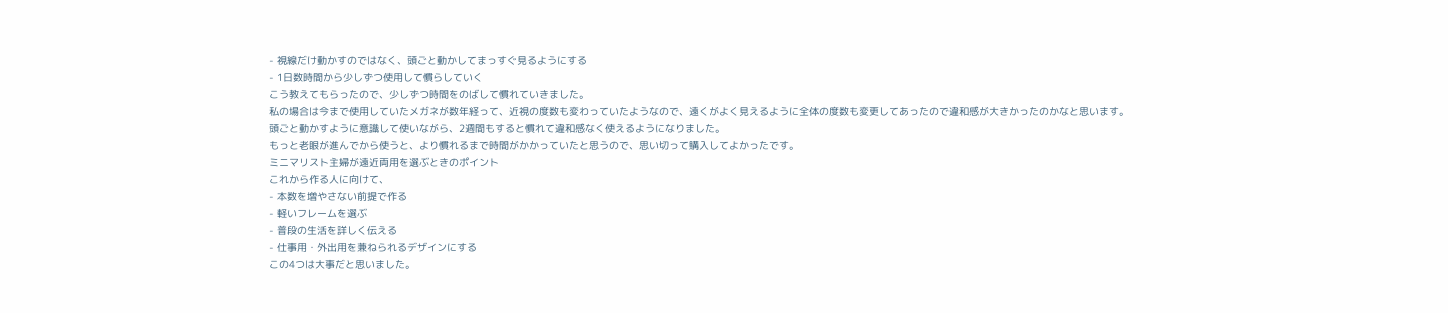- 視線だけ動かすのではなく、頭ごと動かしてまっすぐ見るようにする
- 1日数時間から少しずつ使用して慣らしていく
こう教えてもらったので、少しずつ時間をのばして慣れていきました。
私の場合は今まで使用していたメガネが数年経って、近視の度数も変わっていたようなので、遠くがよく見えるように全体の度数も変更してあったので違和感が大きかったのかなと思います。
頭ごと動かすように意識して使いながら、2週間もすると慣れて違和感なく使えるようになりました。
もっと老眼が進んでから使うと、より慣れるまで時間がかかっていたと思うので、思い切って購入してよかったです。
ミニマリスト主婦が遠近両用を選ぶときのポイント
これから作る人に向けて、
- 本数を増やさない前提で作る
- 軽いフレームを選ぶ
- 普段の生活を詳しく伝える
- 仕事用・外出用を兼ねられるデザインにする
この4つは大事だと思いました。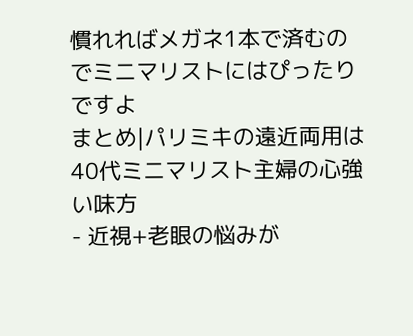慣れればメガネ1本で済むのでミニマリストにはぴったりですよ
まとめ|パリミキの遠近両用は40代ミニマリスト主婦の心強い味方
- 近視+老眼の悩みが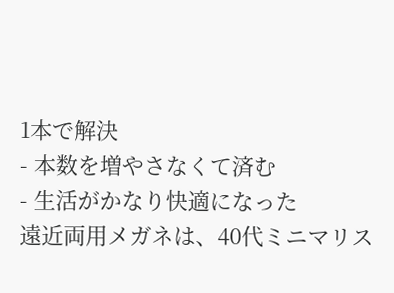1本で解決
- 本数を増やさなくて済む
- 生活がかなり快適になった
遠近両用メガネは、40代ミニマリス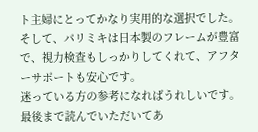ト主婦にとってかなり実用的な選択でした。
そして、パリミキは日本製のフレームが豊富で、視力検査もしっかりしてくれて、アフターサポートも安心です。
迷っている方の参考になればうれしいです。
最後まで読んでいただいてあ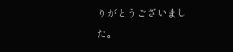りがとうございました。